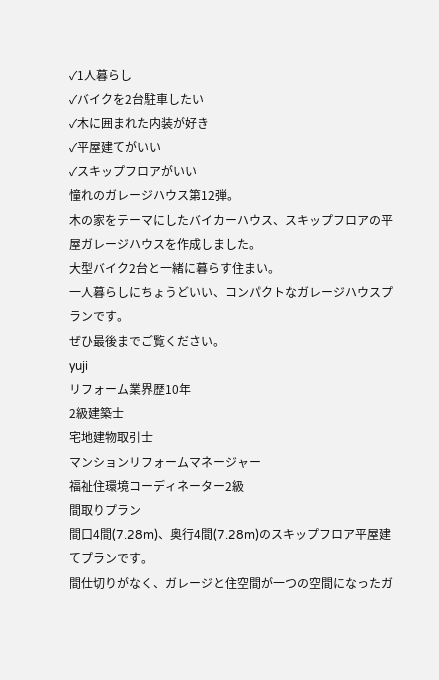✓1人暮らし
✓バイクを2台駐車したい
✓木に囲まれた内装が好き
✓平屋建てがいい
✓スキップフロアがいい
憧れのガレージハウス第12弾。
木の家をテーマにしたバイカーハウス、スキップフロアの平屋ガレージハウスを作成しました。
大型バイク2台と一緒に暮らす住まい。
一人暮らしにちょうどいい、コンパクトなガレージハウスプランです。
ぜひ最後までご覧ください。
yuji
リフォーム業界歴10年
2級建築士
宅地建物取引士
マンションリフォームマネージャー
福祉住環境コーディネーター2級
間取りプラン
間口4間(7.28m)、奥行4間(7.28m)のスキップフロア平屋建てプランです。
間仕切りがなく、ガレージと住空間が一つの空間になったガ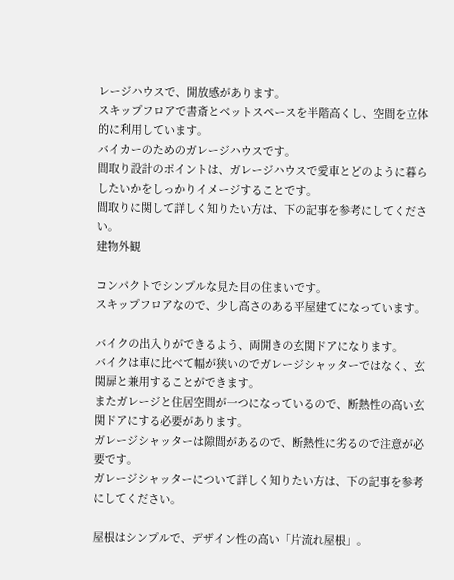レージハウスで、開放感があります。
スキップフロアで書斎とベットスペースを半階高くし、空間を立体的に利用しています。
バイカーのためのガレージハウスです。
間取り設計のポイントは、ガレージハウスで愛車とどのように暮らしたいかをしっかりイメージすることです。
間取りに関して詳しく知りたい方は、下の記事を参考にしてください。
建物外観

コンパクトでシンプルな見た目の住まいです。
スキップフロアなので、少し高さのある平屋建てになっています。

バイクの出入りができるよう、両開きの玄関ドアになります。
バイクは車に比べて幅が狭いのでガレージシャッターではなく、玄関扉と兼用することができます。
またガレージと住居空間が一つになっているので、断熱性の高い玄関ドアにする必要があります。
ガレージシャッターは隙間があるので、断熱性に劣るので注意が必要です。
ガレージシャッターについて詳しく知りたい方は、下の記事を参考にしてください。

屋根はシンプルで、デザイン性の高い「片流れ屋根」。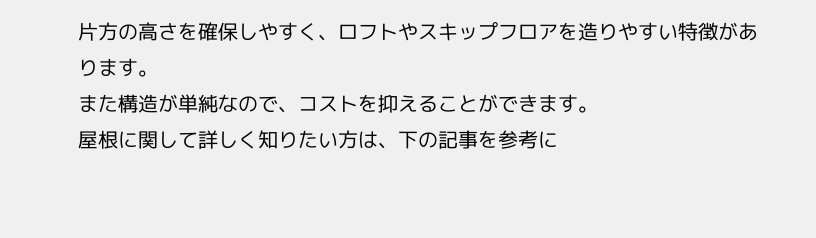片方の高さを確保しやすく、ロフトやスキップフロアを造りやすい特徴があります。
また構造が単純なので、コストを抑えることができます。
屋根に関して詳しく知りたい方は、下の記事を参考に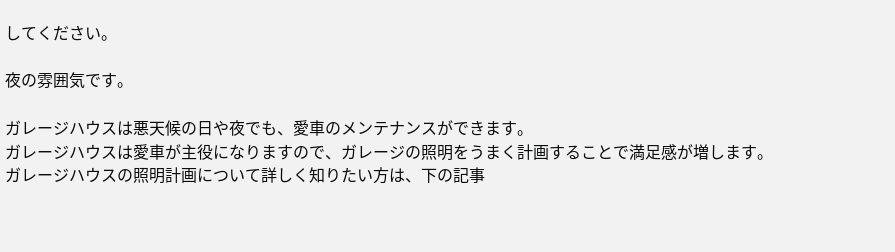してください。

夜の雰囲気です。

ガレージハウスは悪天候の日や夜でも、愛車のメンテナンスができます。
ガレージハウスは愛車が主役になりますので、ガレージの照明をうまく計画することで満足感が増します。
ガレージハウスの照明計画について詳しく知りたい方は、下の記事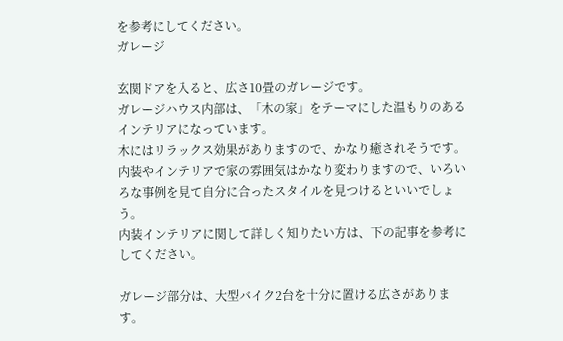を参考にしてください。
ガレージ

玄関ドアを入ると、広さ10畳のガレージです。
ガレージハウス内部は、「木の家」をテーマにした温もりのあるインテリアになっています。
木にはリラックス効果がありますので、かなり癒されそうです。
内装やインテリアで家の雰囲気はかなり変わりますので、いろいろな事例を見て自分に合ったスタイルを見つけるといいでしょう。
内装インテリアに関して詳しく知りたい方は、下の記事を参考にしてください。

ガレージ部分は、大型バイク2台を十分に置ける広さがあります。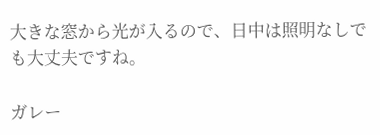大きな窓から光が入るので、日中は照明なしでも大丈夫ですね。

ガレー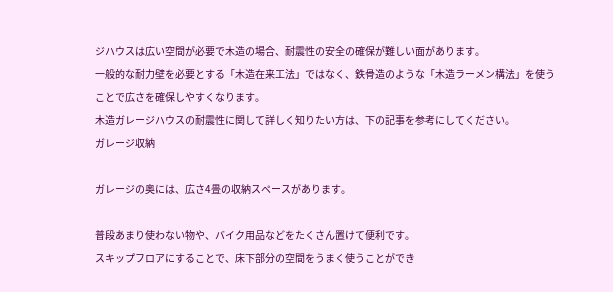ジハウスは広い空間が必要で木造の場合、耐震性の安全の確保が難しい面があります。
一般的な耐力壁を必要とする「木造在来工法」ではなく、鉄骨造のような「木造ラーメン構法」を使うことで広さを確保しやすくなります。
木造ガレージハウスの耐震性に関して詳しく知りたい方は、下の記事を参考にしてください。
ガレージ収納

ガレージの奥には、広さ4畳の収納スペースがあります。

普段あまり使わない物や、バイク用品などをたくさん置けて便利です。
スキップフロアにすることで、床下部分の空間をうまく使うことができ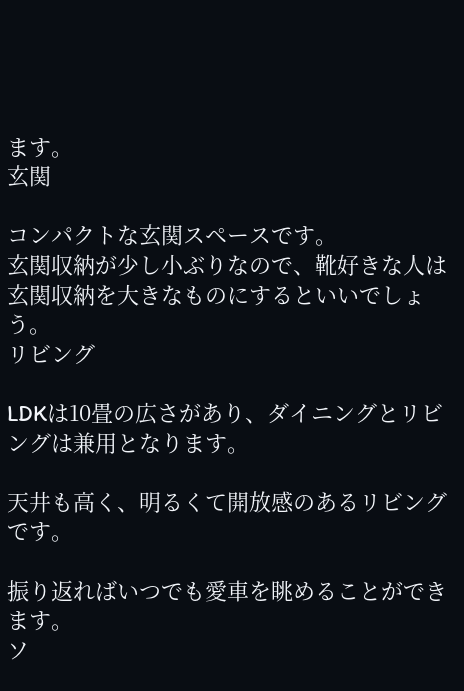ます。
玄関

コンパクトな玄関スペースです。
玄関収納が少し小ぶりなので、靴好きな人は玄関収納を大きなものにするといいでしょう。
リビング

LDKは10畳の広さがあり、ダイニングとリビングは兼用となります。

天井も高く、明るくて開放感のあるリビングです。

振り返ればいつでも愛車を眺めることができます。
ソ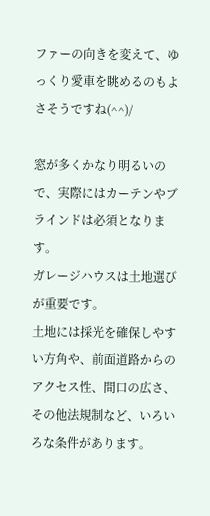ファーの向きを変えて、ゆっくり愛車を眺めるのもよさそうですね(^^)/

窓が多くかなり明るいので、実際にはカーテンやブラインドは必須となります。
ガレージハウスは土地選びが重要です。
土地には採光を確保しやすい方角や、前面道路からのアクセス性、間口の広さ、その他法規制など、いろいろな条件があります。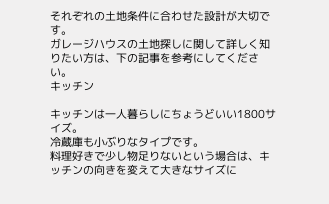それぞれの土地条件に合わせた設計が大切です。
ガレージハウスの土地探しに関して詳しく知りたい方は、下の記事を参考にしてください。
キッチン

キッチンは一人暮らしにちょうどいい1800サイズ。
冷蔵庫も小ぶりなタイプです。
料理好きで少し物足りないという場合は、キッチンの向きを変えて大きなサイズに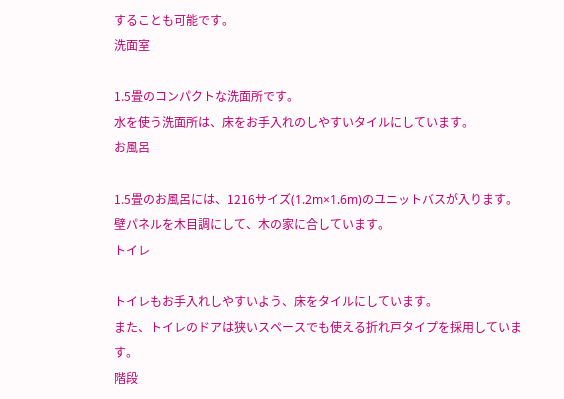することも可能です。
洗面室

1.5畳のコンパクトな洗面所です。
水を使う洗面所は、床をお手入れのしやすいタイルにしています。
お風呂

1.5畳のお風呂には、1216サイズ(1.2m×1.6m)のユニットバスが入ります。
壁パネルを木目調にして、木の家に合しています。
トイレ

トイレもお手入れしやすいよう、床をタイルにしています。
また、トイレのドアは狭いスペースでも使える折れ戸タイプを採用しています。
階段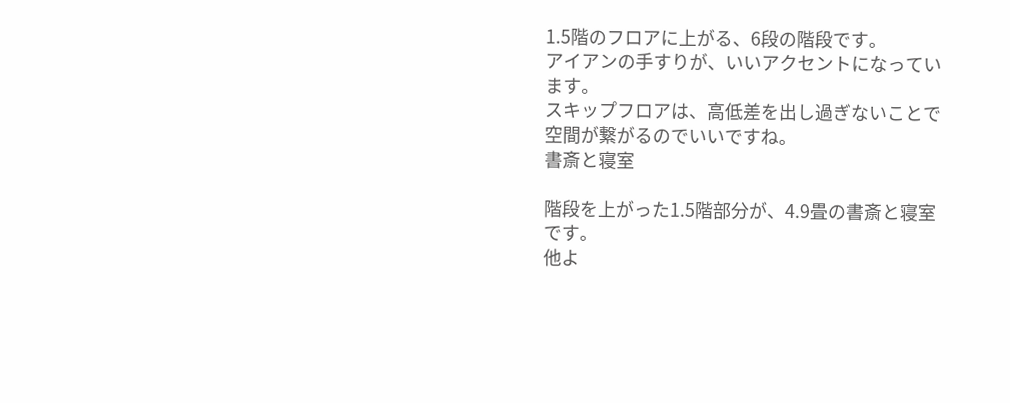1.5階のフロアに上がる、6段の階段です。
アイアンの手すりが、いいアクセントになっています。
スキップフロアは、高低差を出し過ぎないことで空間が繋がるのでいいですね。
書斎と寝室

階段を上がった1.5階部分が、4.9畳の書斎と寝室です。
他よ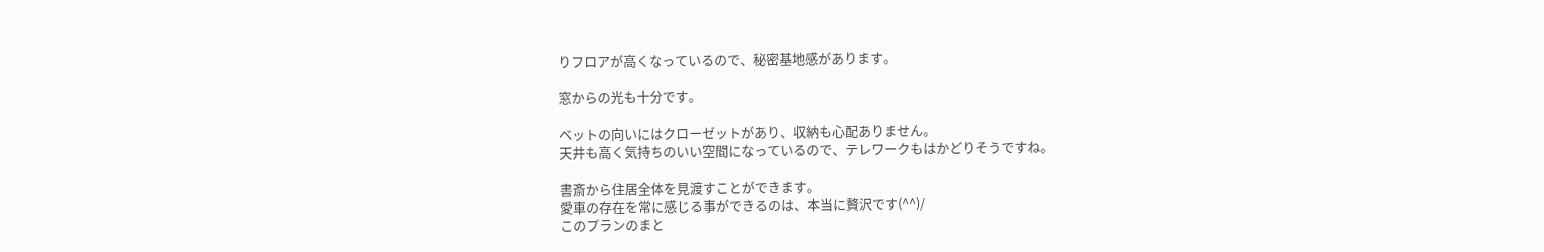りフロアが高くなっているので、秘密基地感があります。

窓からの光も十分です。

ベットの向いにはクローゼットがあり、収納も心配ありません。
天井も高く気持ちのいい空間になっているので、テレワークもはかどりそうですね。

書斎から住居全体を見渡すことができます。
愛車の存在を常に感じる事ができるのは、本当に贅沢です(^^)/
このプランのまと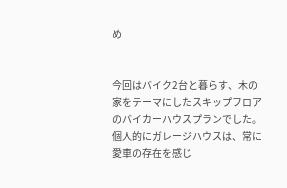め


今回はバイク2台と暮らす、木の家をテーマにしたスキップフロアのバイカーハウスプランでした。
個人的にガレージハウスは、常に愛車の存在を感じ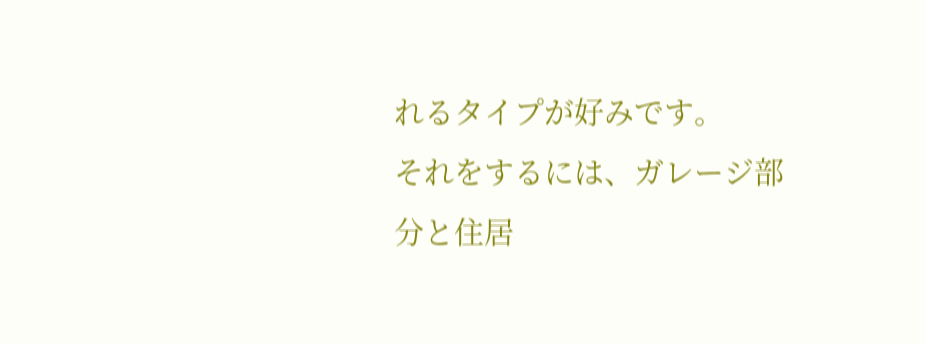れるタイプが好みです。
それをするには、ガレージ部分と住居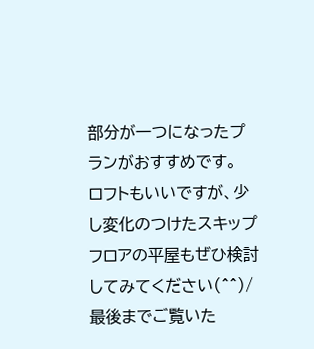部分が一つになったプランがおすすめです。
ロフトもいいですが、少し変化のつけたスキップフロアの平屋もぜひ検討してみてください(^^)/
最後までご覧いた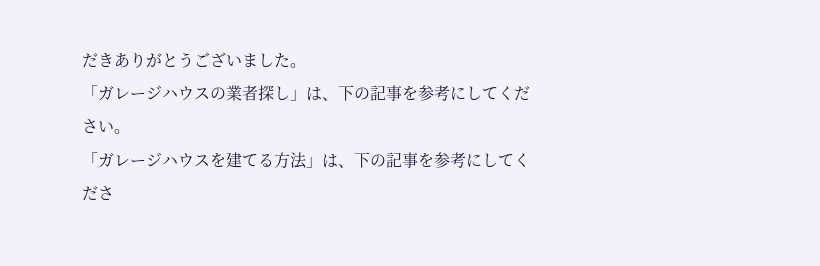だきありがとうございました。
「ガレージハウスの業者探し」は、下の記事を参考にしてください。
「ガレージハウスを建てる方法」は、下の記事を参考にしてくださ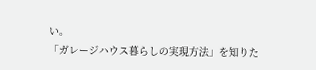い。
「ガレージハウス暮らしの実現方法」を知りた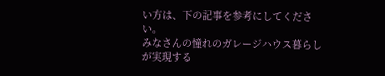い方は、下の記事を参考にしてください。
みなさんの憧れのガレージハウス暮らしが実現する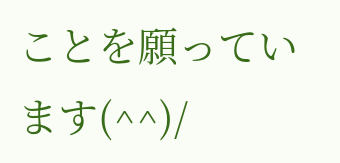ことを願っています(^^)/